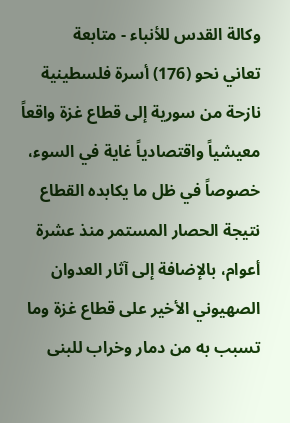وكالة القدس للأنباء - متابعة
تعاني نحو (176) أسرة فلسطينية نازحة من سورية إلى قطاع غزة واقعاً معيشياً واقتصادياً غاية في السوء، خصوصاً في ظل ما يكابده القطاع نتيجة الحصار المستمر منذ عشرة أعوام، بالإضافة إلى آثار العدوان الصهيوني الأخير على قطاع غزة وما تسبب به من دمار وخراب للبنى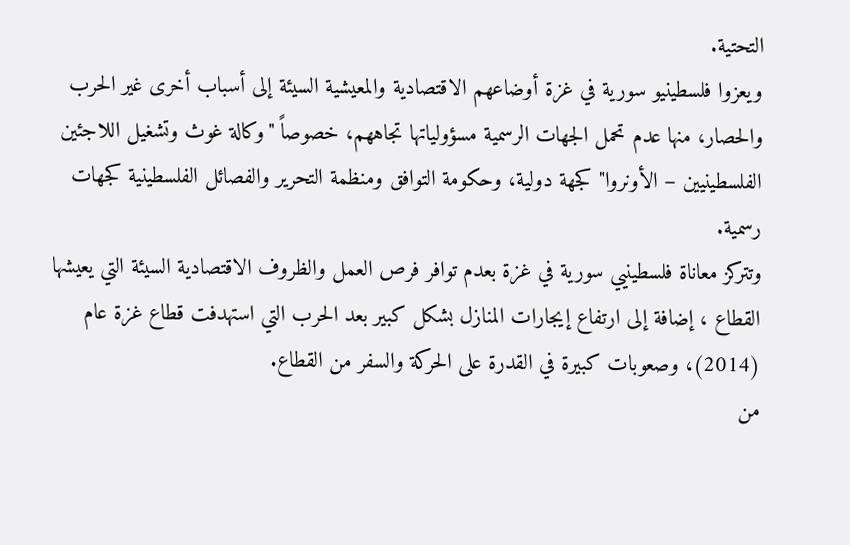التحتية.
ويعزوا فلسطينيو سورية في غزة أوضاعهم الاقتصادية والمعيشية السيئة إلى أسباب أخرى غير الحرب والحصار، منها عدم تحمل الجهات الرسمية مسؤولياتها تجاههم، خصوصاً "وكالة غوث وتشغيل اللاجئين الفلسطينيين – الأونروا" كجهة دولية، وحكومة التوافق ومنظمة التحرير والفصائل الفلسطينية كجهات رسمية.
وتتركز معاناة فلسطينيي سورية في غزة بعدم توافر فرص العمل والظروف الاقتصادية السيئة التي يعيشها القطاع ، إضافة إلى ارتفاع إيجارات المنازل بشكل كبير بعد الحرب التي استهدفت قطاع غزة عام (2014)، وصعوبات كبيرة في القدرة على الحركة والسفر من القطاع.
من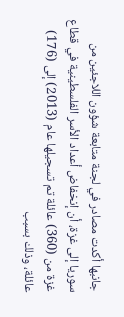جانبها أكدت مصادر في لجنة متابعة شؤون اللاجئين من سوريا إلى غزة، أن إنخفاض أعداد الأسر الفلسطينية في قطاع غزة من (360) عائلة تم تسجيلها عام (2013) إلى (176) عائلة، وذلك بسبب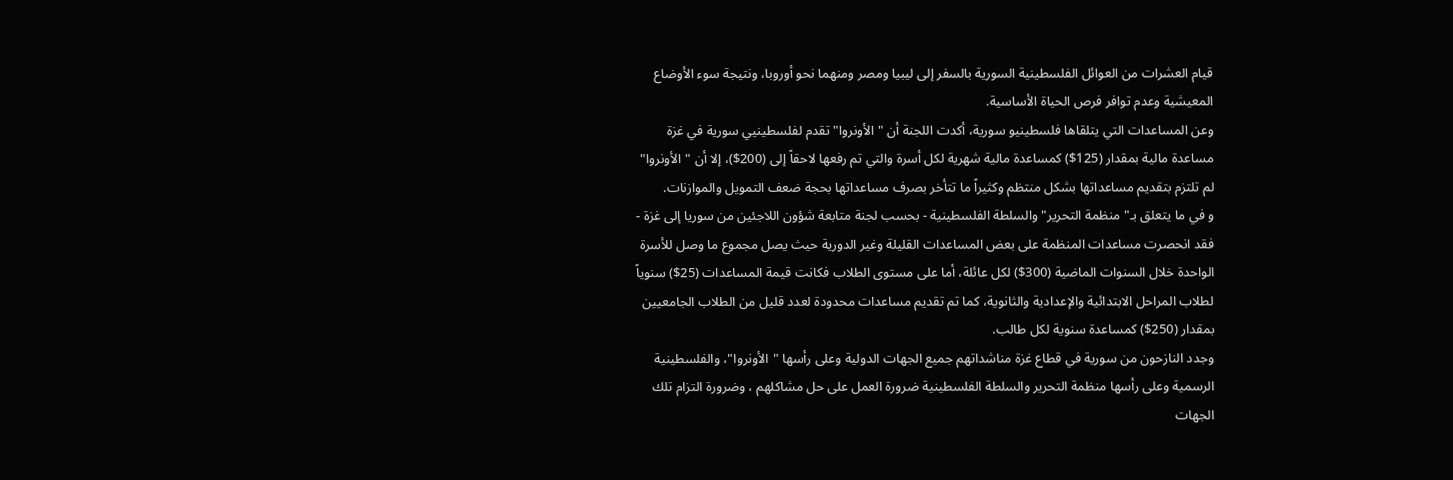قيام العشرات من العوائل الفلسطينية السورية بالسفر إلى ليبيا ومصر ومنهما نحو أوروبا، ونتيجة سوء الأوضاع المعيشية وعدم توافر فرص الحياة الأساسية.
وعن المساعدات التي يتلقاها فلسطينيو سورية، أكدت اللجنة أن " الأونروا" تقدم لفلسطينيي سورية في غزة مساعدة مالية بمقدار (125$) كمساعدة مالية شهرية لكل أسرة والتي تم رفعها لاحقاً إلى (200$)، إلا أن "الأونروا" لم تلتزم بتقديم مساعداتها بشكل منتظم وكثيراً ما تتأخر بصرف مساعداتها بحجة ضعف التمويل والموازنات.
و في ما يتعلق بـ" منظمة التحرير" والسلطة الفلسطينية - بحسب لجنة متابعة شؤون اللاجئين من سوريا إلى غزة - فقد انحصرت مساعدات المنظمة على بعض المساعدات القليلة وغير الدورية حيث يصل مجموع ما وصل للأسرة الواحدة خلال السنوات الماضية (300$) لكل عائلة، أما على مستوى الطلاب فكانت قيمة المساعدات (25$) سنوياً لطلاب المراحل الابتدائية والإعدادية والثانوية، كما تم تقديم مساعدات محدودة لعدد قليل من الطلاب الجامعيين بمقدار (250$) كمساعدة سنوية لكل طالب.
وجدد النازحون من سورية في قطاع غزة مناشداتهم جميع الجهات الدولية وعلى رأسها "الأونروا"، والفلسطينية الرسمية وعلى رأسها منظمة التحرير والسلطة الفلسطينية ضرورة العمل على حل مشاكلهم ، وضرورة التزام تلك الجهات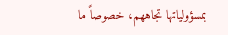بمسؤولياتها تجاههم، خصوصاً ما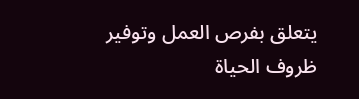يتعلق بفرص العمل وتوفير ظروف الحياة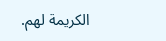الكريمة لهم.